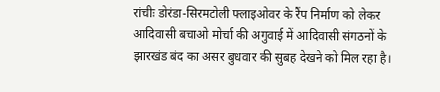रांचीः डोरंडा-सिरमटोली फ्लाइओवर के रैंप निर्माण को लेकर आदिवासी बचाओ मोर्चा की अगुवाई में आदिवासी संगठनों के झारखंड बंद का असर बुधवार की सुबह देखने को मिल रहा है।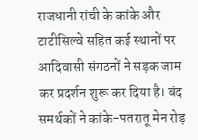राजधानी रांची के कांके और टाटीसिल्वे सहित कई स्थानों पर आदिवासी संगठनों ने सड़क जाम कर प्रदर्शन शुरू कर दिया है। बंद समर्थकों ने कांके-पतरातू मेन रोड़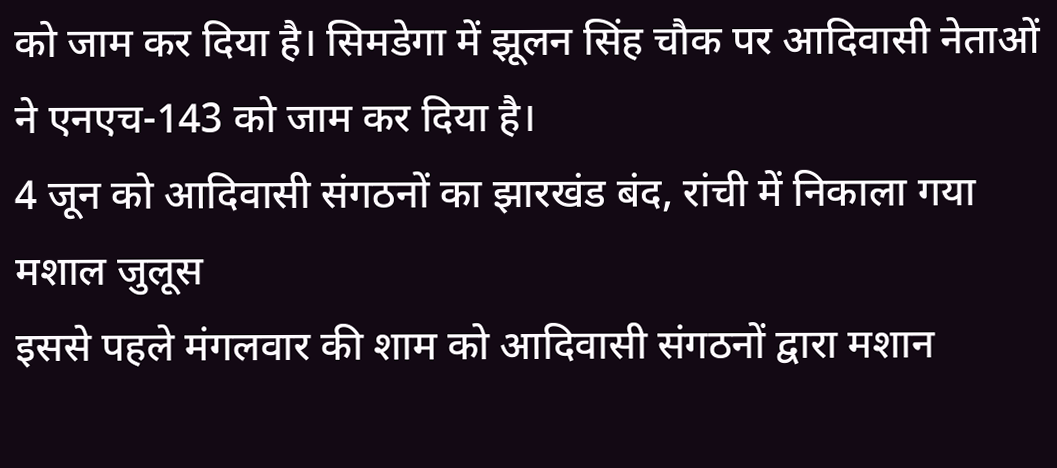को जाम कर दिया है। सिमडेगा में झूलन सिंह चौक पर आदिवासी नेताओं ने एनएच-143 को जाम कर दिया है।
4 जून को आदिवासी संगठनों का झारखंड बंद, रांची में निकाला गया मशाल जुलूस
इससे पहले मंगलवार की शाम को आदिवासी संगठनों द्वारा मशान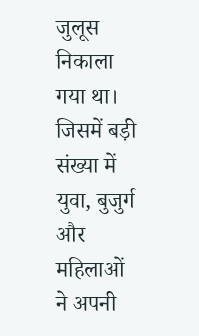जुलूस निकाला गया था। जिसमें बड़ी संख्या में युवा, बुजुर्ग और महिलाओं ने अपनी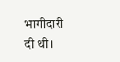भागीदारी दी थी।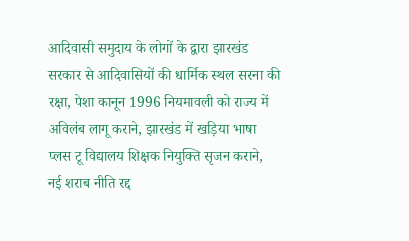आदिवासी समुदाय के लोगों के द्वारा झारखंड सरकार से आदिवासियों की धार्मिक स्थल सरना की रक्षा, पेशा कानून 1996 नियमावली को राज्य में अविलंब लागू कराने, झारखंड में खड़िया भाषा प्लस टू विद्यालय शिक्षक नियुक्ति सृजन कराने, नई शराब नीति रद्द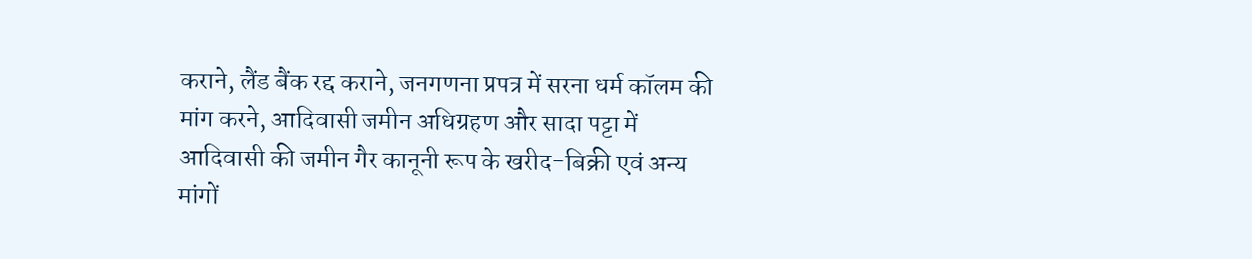कराने, लैंड बैंक रद्द कराने, जनगणना प्रपत्र में सरना धर्म कॉलम की मांग करने, आदिवासी जमीन अधिग्रहण और सादा पट्टा में आदिवासी की जमीन गैर कानूनी रूप के खरीद-बिक्री एवं अन्य मांगों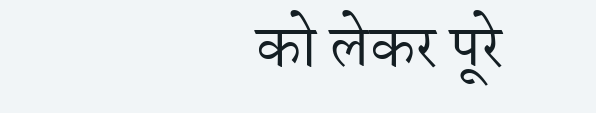को लेकर पूरे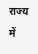राज्य में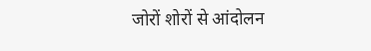जोरों शोरों से आंदोलन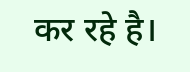कर रहे है।